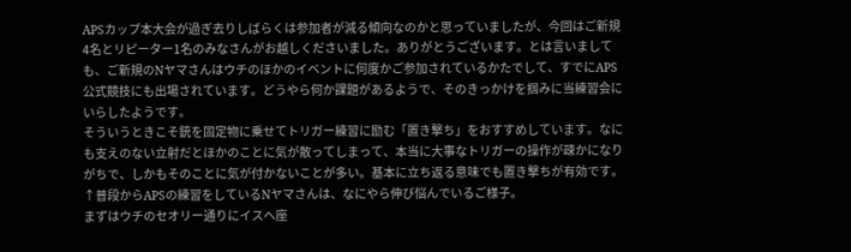APSカップ本大会が過ぎ去りしばらくは参加者が減る傾向なのかと思っていましたが、今回はご新規4名とリピーター1名のみなさんがお越しくださいました。ありがとうございます。とは言いましても、ご新規のNヤマさんはウチのほかのイベントに何度かご参加されているかたでして、すでにAPS公式競技にも出場されています。どうやら何か課題があるようで、そのきっかけを掴みに当練習会にいらしたようです。
そういうときこそ銃を固定物に乗せてトリガー練習に励む「置き撃ち」をおすすめしています。なにも支えのない立射だとほかのことに気が散ってしまって、本当に大事なトリガーの操作が疎かになりがちで、しかもそのことに気が付かないことが多い。基本に立ち返る意味でも置き撃ちが有効です。
↑普段からAPSの練習をしているNヤマさんは、なにやら伸び悩んでいるご様子。
まずはウチのセオリー通りにイスへ座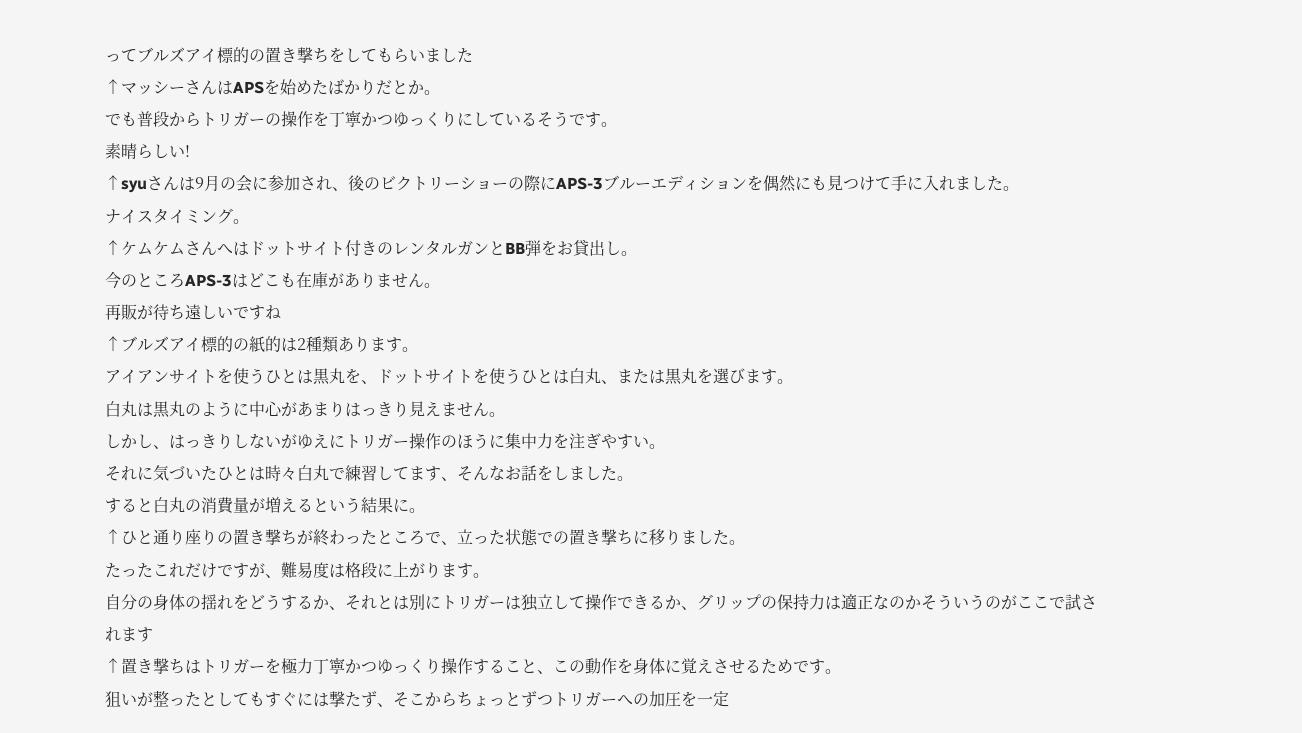ってブルズアイ標的の置き撃ちをしてもらいました
↑マッシーさんはAPSを始めたばかりだとか。
でも普段からトリガーの操作を丁寧かつゆっくりにしているそうです。
素晴らしい!
↑syuさんは9月の会に参加され、後のビクトリーショーの際にAPS-3ブルーエディションを偶然にも見つけて手に入れました。
ナイスタイミング。
↑ケムケムさんへはドットサイト付きのレンタルガンとBB弾をお貸出し。
今のところAPS-3はどこも在庫がありません。
再販が待ち遠しいですね
↑ブルズアイ標的の紙的は2種類あります。
アイアンサイトを使うひとは黒丸を、ドットサイトを使うひとは白丸、または黒丸を選びます。
白丸は黒丸のように中心があまりはっきり見えません。
しかし、はっきりしないがゆえにトリガー操作のほうに集中力を注ぎやすい。
それに気づいたひとは時々白丸で練習してます、そんなお話をしました。
すると白丸の消費量が増えるという結果に。
↑ひと通り座りの置き撃ちが終わったところで、立った状態での置き撃ちに移りました。
たったこれだけですが、難易度は格段に上がります。
自分の身体の揺れをどうするか、それとは別にトリガーは独立して操作できるか、グリップの保持力は適正なのかそういうのがここで試されます
↑置き撃ちはトリガーを極力丁寧かつゆっくり操作すること、この動作を身体に覚えさせるためです。
狙いが整ったとしてもすぐには撃たず、そこからちょっとずつトリガーへの加圧を一定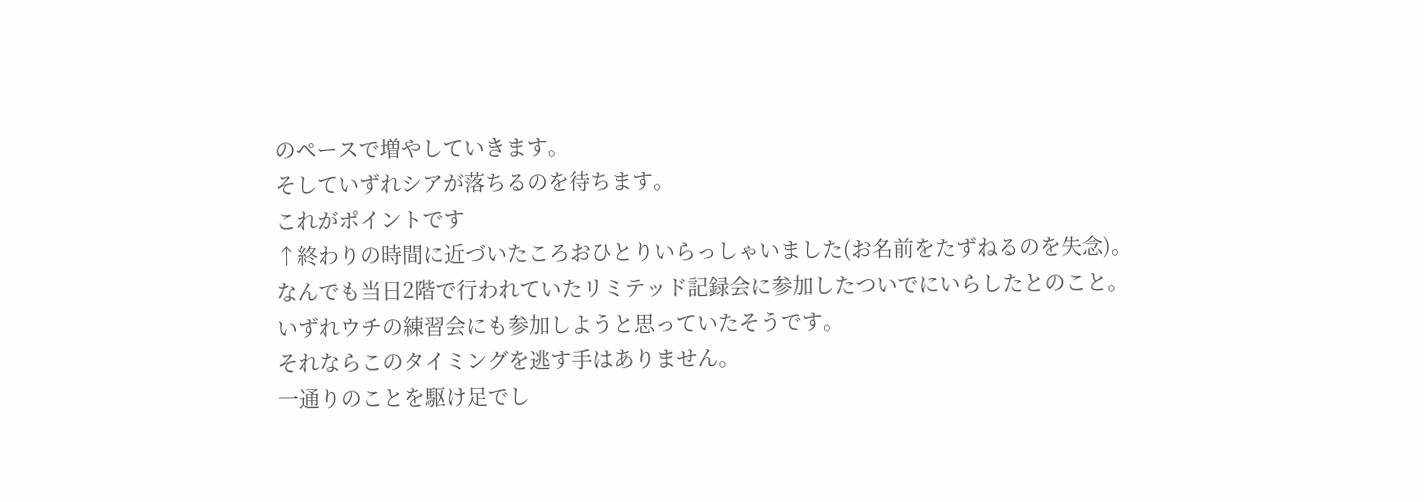のペースで増やしていきます。
そしていずれシアが落ちるのを待ちます。
これがポイントです
↑終わりの時間に近づいたころおひとりいらっしゃいました(お名前をたずねるのを失念)。
なんでも当日2階で行われていたリミテッド記録会に参加したついでにいらしたとのこと。
いずれウチの練習会にも参加しようと思っていたそうです。
それならこのタイミングを逃す手はありません。
一通りのことを駆け足でし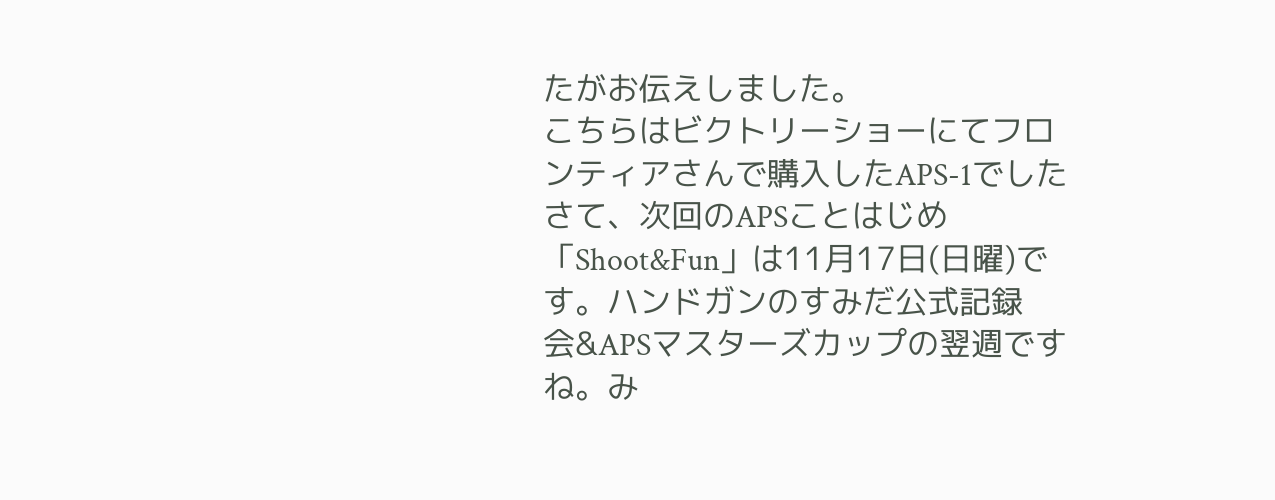たがお伝えしました。
こちらはビクトリーショーにてフロンティアさんで購入したAPS-1でした
さて、次回のAPSことはじめ「Shoot&Fun」は11月17日(日曜)です。ハンドガンのすみだ公式記録会&APSマスターズカップの翌週ですね。み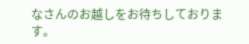なさんのお越しをお待ちしております。